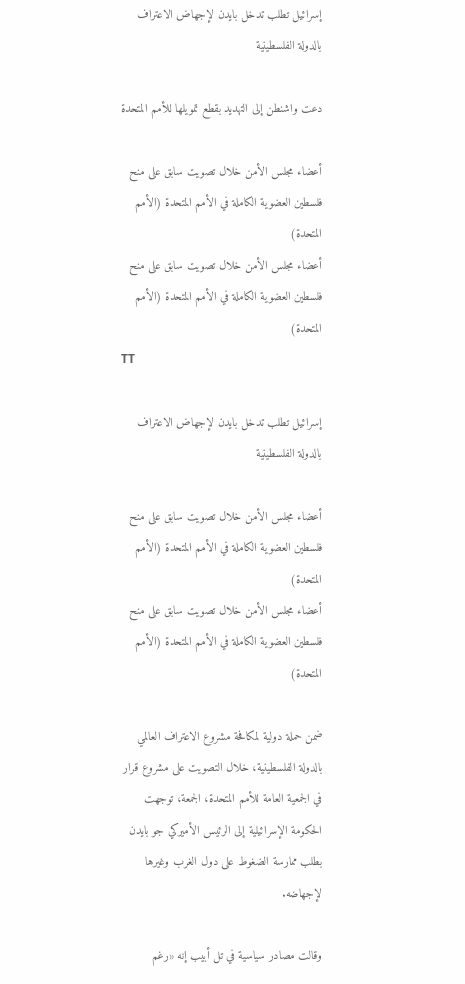إسرائيل تطلب تدخل بايدن لإجهاض الاعتراف بالدولة الفلسطينية

دعت واشنطن إلى التهديد بقطع تمويلها للأمم المتحدة

أعضاء مجلس الأمن خلال تصويت سابق على منح فلسطين العضوية الكاملة في الأمم المتحدة (الأمم المتحدة)
أعضاء مجلس الأمن خلال تصويت سابق على منح فلسطين العضوية الكاملة في الأمم المتحدة (الأمم المتحدة)
TT

إسرائيل تطلب تدخل بايدن لإجهاض الاعتراف بالدولة الفلسطينية

أعضاء مجلس الأمن خلال تصويت سابق على منح فلسطين العضوية الكاملة في الأمم المتحدة (الأمم المتحدة)
أعضاء مجلس الأمن خلال تصويت سابق على منح فلسطين العضوية الكاملة في الأمم المتحدة (الأمم المتحدة)

ضمن حملة دولية لمكافحة مشروع الاعتراف العالمي بالدولة الفلسطينية، خلال التصويت على مشروع قرار في الجمعية العامة للأمم المتحدة، الجمعة، توجهت الحكومة الإسرائيلية إلى الرئيس الأميركي جو بايدن بطلب ممارسة الضغوط على دول الغرب وغيرها لإجهاضه.

وقالت مصادر سياسية في تل أبيب إنه «رغم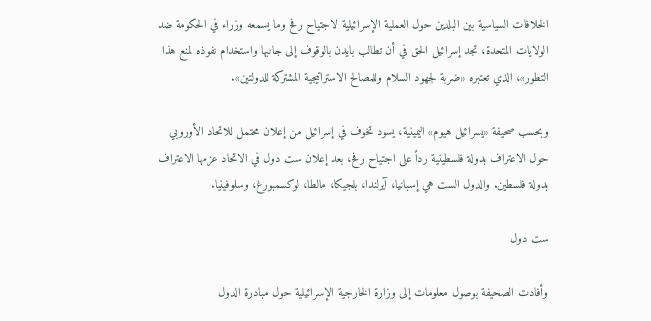الخلافات السياسية بين البلدين حول العملية الإسرائيلية لاجتياح رفح وما يسمعه وزراء في الحكومة ضد الولايات المتحدة، تجد إسرائيل الحق في أن تطالب بايدن بالوقوف إلى جانبها واستخدام نفوذه لمنع هذا التطور»، الذي تعتبره «ضربة لجهود السلام وللمصالح الاستراتيجية المشتركة للدولتين».

وبحسب صحيفة «يسرائيل هيوم» اليمينية، يسود تخوف في إسرائيل من إعلان محتمل للاتحاد الأوروبي حول الاعتراف بدولة فلسطينية رداً على اجتياح رفح، بعد إعلان ست دول في الاتحاد عزمها الاعتراف بدولة فلسطين. والدول الست هي إسبانيا، آيرلندا، بلجيكا، مالطا، لوكسمبورغ، وسلوفينيا.

ست دول

وأفادت الصحيفة بوصول معلومات إلى وزارة الخارجية الإسرائيلية حول مبادرة الدول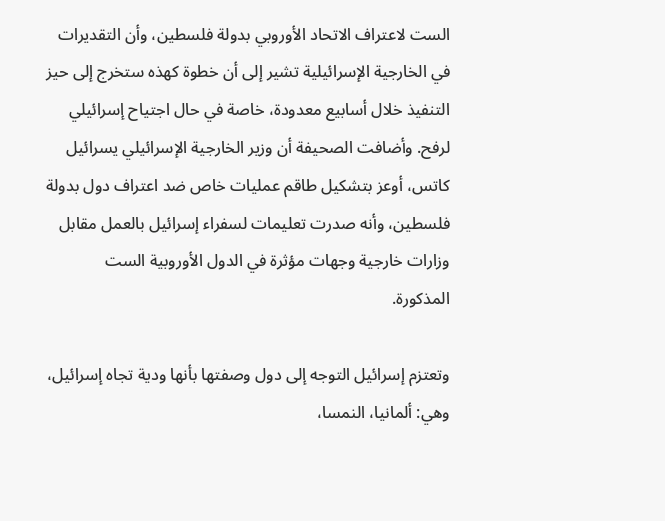الست لاعتراف الاتحاد الأوروبي بدولة فلسطين، وأن التقديرات في الخارجية الإسرائيلية تشير إلى أن خطوة كهذه ستخرج إلى حيز التنفيذ خلال أسابيع معدودة، خاصة في حال اجتياح إسرائيلي لرفح. وأضافت الصحيفة أن وزير الخارجية الإسرائيلي يسرائيل كاتس، أوعز بتشكيل طاقم عمليات خاص ضد اعتراف دول بدولة فلسطين، وأنه صدرت تعليمات لسفراء إسرائيل بالعمل مقابل وزارات خارجية وجهات مؤثرة في الدول الأوروبية الست المذكورة.

وتعتزم إسرائيل التوجه إلى دول وصفتها بأنها ودية تجاه إسرائيل، وهي: ألمانيا، النمسا،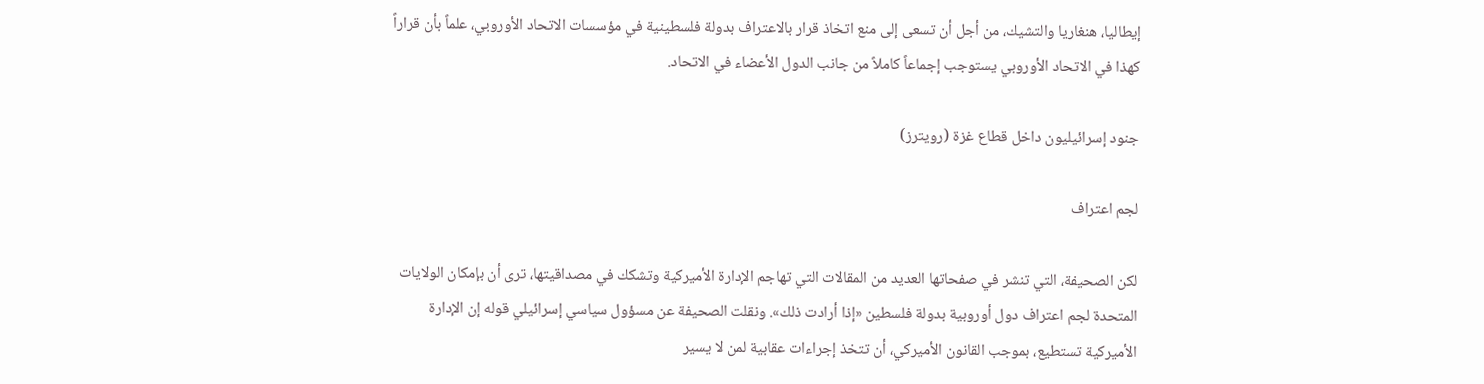إيطاليا، هنغاريا والتشيك، من أجل أن تسعى إلى منع اتخاذ قرار بالاعتراف بدولة فلسطينية في مؤسسات الاتحاد الأوروبي، علماً بأن قراراً كهذا في الاتحاد الأوروبي يستوجب إجماعاً كاملاً من جانب الدول الأعضاء في الاتحاد.

جنود إسرائيليون داخل قطاع غزة (رويترز)

لجم اعتراف

لكن الصحيفة، التي تنشر في صفحاتها العديد من المقالات التي تهاجم الإدارة الأميركية وتشكك في مصداقيتها، ترى أن بإمكان الولايات المتحدة لجم اعتراف دول أوروبية بدولة فلسطين «إذا أرادت ذلك». ونقلت الصحيفة عن مسؤول سياسي إسرائيلي قوله إن الإدارة الأميركية تستطيع، بموجب القانون الأميركي، أن تتخذ إجراءات عقابية لمن لا يسير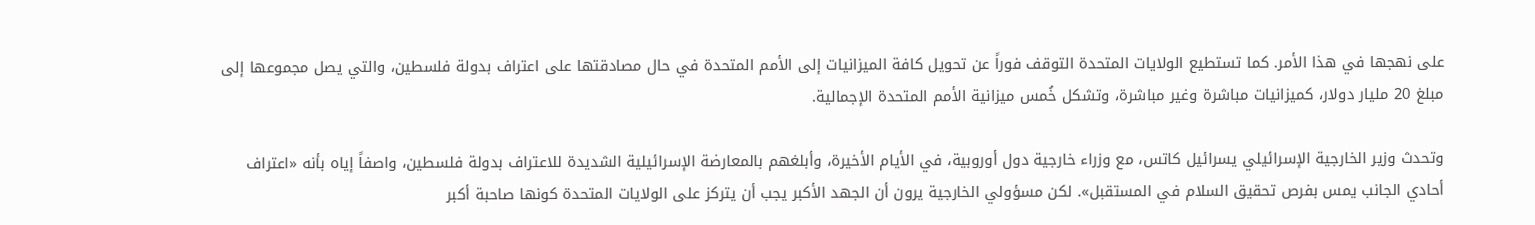على نهجها في هذا الأمر. كما تستطيع الولايات المتحدة التوقف فوراً عن تحويل كافة الميزانيات إلى الأمم المتحدة في حال مصادقتها على اعتراف بدولة فلسطين، والتي يصل مجموعها إلى مبلغ 20 مليار دولار، كميزانيات مباشرة وغير مباشرة، وتشكل خُمس ميزانية الأمم المتحدة الإجمالية.

وتحدث وزير الخارجية الإسرائيلي يسرائيل كاتس، مع وزراء خارجية دول أوروبية، في الأيام الأخيرة، وأبلغهم بالمعارضة الإسرائيلية الشديدة للاعتراف بدولة فلسطين، واصفاً إياه بأنه «اعتراف أحادي الجانب يمس بفرص تحقيق السلام في المستقبل». لكن مسؤولي الخارجية يرون أن الجهد الأكبر يجب أن يتركز على الولايات المتحدة كونها صاحبة أكبر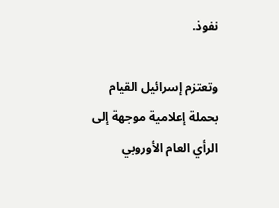نفوذ.

وتعتزم إسرائيل القيام بحملة إعلامية موجهة إلى الرأي العام الأوروبي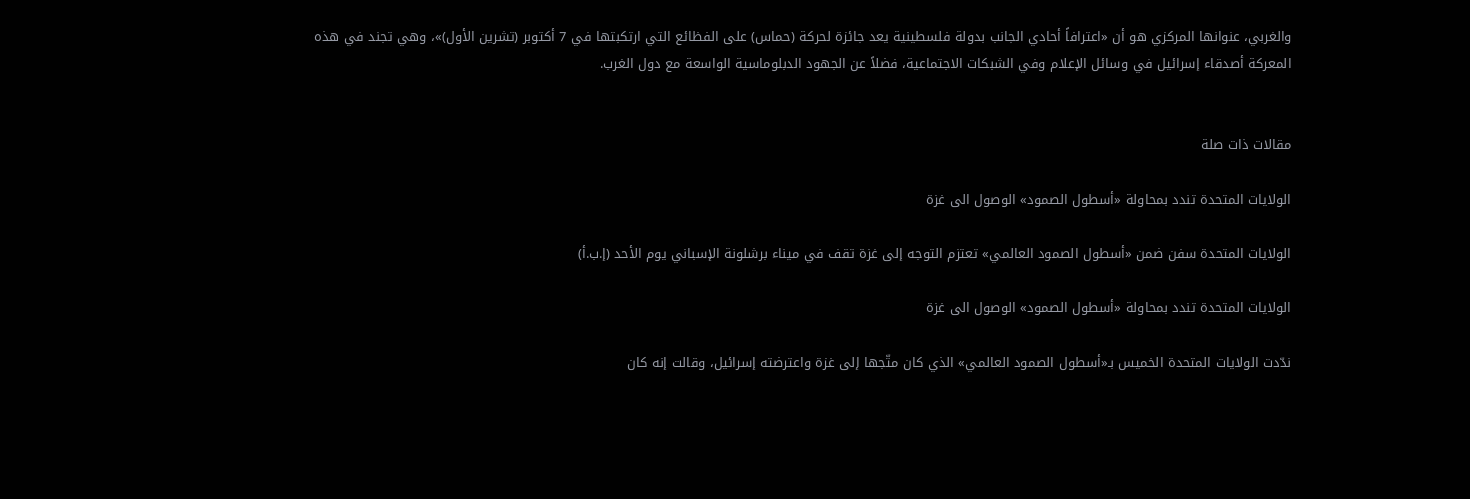والغربي، عنوانها المركزي هو أن «اعترافاً أحادي الجانب بدولة فلسطينية يعد جائزة لحركة (حماس) على الفظائع التي ارتكبتها في 7 أكتوبر (تشرين الأول)»، وهي تجند في هذه المعركة أصدقاء إسرائيل في وسائل الإعلام وفي الشبكات الاجتماعية، فضلاً عن الجهود الدبلوماسية الواسعة مع دول الغرب.


مقالات ذات صلة

الولايات المتحدة تندد بمحاولة «أسطول الصمود» الوصول الى غزة

الولايات المتحدة سفن ضمن «أسطول الصمود العالمي» تعتزم التوجه إلى غزة تقف في ميناء برشلونة الإسباني يوم الأحد (إ.ب.أ)

الولايات المتحدة تندد بمحاولة «أسطول الصمود» الوصول الى غزة

ندّدت الولايات المتحدة الخميس بـ«أسطول الصمود العالمي» الذي كان متّجها إلى غزة واعترضته إسرائيل، وقالت إنه كان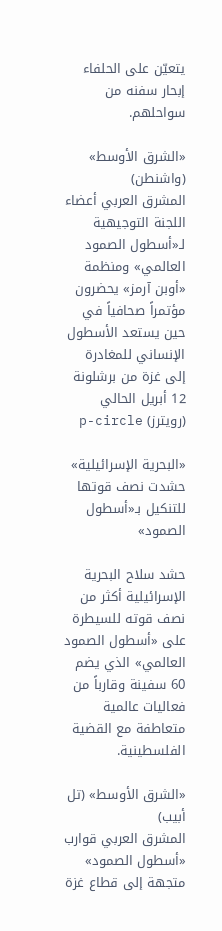يتعيّن على الحلفاء إبحار سفنه من سواحلهم.

«الشرق الأوسط» (واشنطن)
المشرق العربي أعضاء اللجنة التوجيهية لـ«أسطول الصمود العالمي» ومنظمة «أوبن آرمز» يحضرون مؤتمراً صحافياً في حين يستعد الأسطول الإنساني للمغادرة إلى غزة من برشلونة 12 أبريل الحالي (رويترز) p-circle

«البحرية الإسرائيلية» حشدت نصف قوتها للتنكيل بـ«أسطول الصمود»

حشد سلاح البحرية الإسرائيلية أكثر من نصف قوته للسيطرة على «أسطول الصمود العالمي» الذي يضم 60 سفينة وقارباً من فعاليات عالمية متعاطفة مع القضية الفلسطينية.

«الشرق الأوسط» (تل أبيب)
المشرق العربي قوارب «أسطول الصمود» متجهة إلى قطاع غزة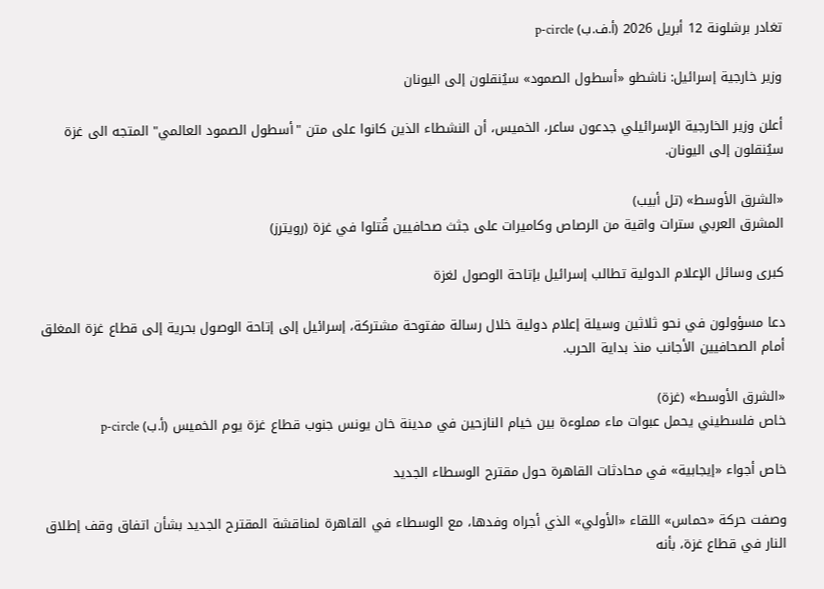تغادر برشلونة 12 أبريل 2026 (أ.ف.ب) p-circle

وزير خارجية إسرائيل: ناشطو «أسطول الصمود» سيُنقلون إلى اليونان

أعلن وزير الخارجية الإسرائيلي جدعون ساعر، الخميس، أن النشطاء الذين كانوا على متن "أسطول الصمود العالمي" المتجه الى غزة سيُنقلون إلى اليونان.

«الشرق الأوسط» (تل أبيب)
المشرق العربي سترات واقية من الرصاص وكاميرات على جثث صحافيين قُتلوا في غزة (رويترز)

كبرى وسائل الإعلام الدولية تطالب إسرائيل بإتاحة الوصول لغزة

دعا مسؤولون في نحو ثلاثين وسيلة إعلام دولية خلال رسالة مفتوحة مشتركة، إسرائيل إلى إتاحة الوصول بحرية إلى قطاع غزة المغلق أمام الصحافيين الأجانب منذ بداية الحرب.

«الشرق الأوسط» (غزة)
خاص فلسطيني يحمل عبوات ماء مملوءة بين خيام النازحين في مدينة خان يونس جنوب قطاع غزة يوم الخميس (أ.ب) p-circle

خاص أجواء «إيجابية» في محادثات القاهرة حول مقترح الوسطاء الجديد

وصفت حركة «حماس» اللقاء «الأولي» الذي أجراه وفدها، مع الوسطاء في القاهرة لمناقشة المقترح الجديد بشأن اتفاق وقف إطلاق النار في قطاع غزة، بأنه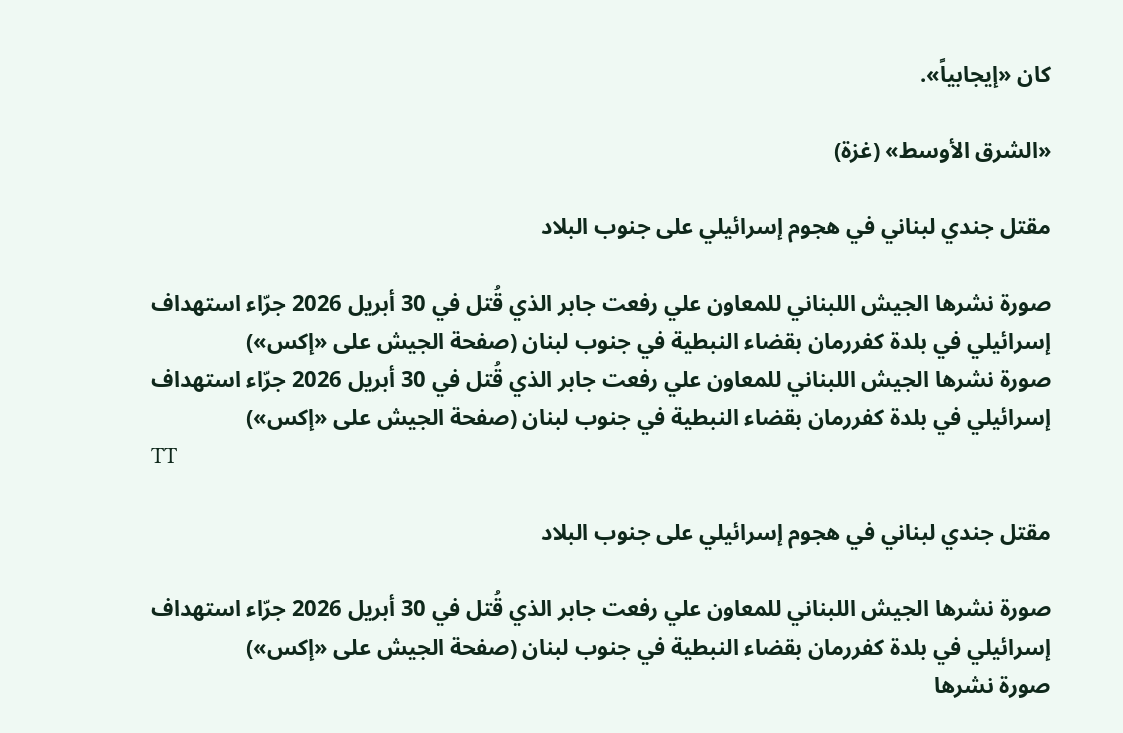كان «إيجابياً».

«الشرق الأوسط» (غزة)

مقتل جندي لبناني في هجوم إسرائيلي على جنوب البلاد

صورة نشرها الجيش اللبناني للمعاون علي رفعت جابر الذي قُتل في 30 أبريل 2026 جرّاء استهداف إسرائيلي في بلدة كفررمان بقضاء النبطية في جنوب لبنان (صفحة الجيش على «إكس»)
صورة نشرها الجيش اللبناني للمعاون علي رفعت جابر الذي قُتل في 30 أبريل 2026 جرّاء استهداف إسرائيلي في بلدة كفررمان بقضاء النبطية في جنوب لبنان (صفحة الجيش على «إكس»)
TT

مقتل جندي لبناني في هجوم إسرائيلي على جنوب البلاد

صورة نشرها الجيش اللبناني للمعاون علي رفعت جابر الذي قُتل في 30 أبريل 2026 جرّاء استهداف إسرائيلي في بلدة كفررمان بقضاء النبطية في جنوب لبنان (صفحة الجيش على «إكس»)
صورة نشرها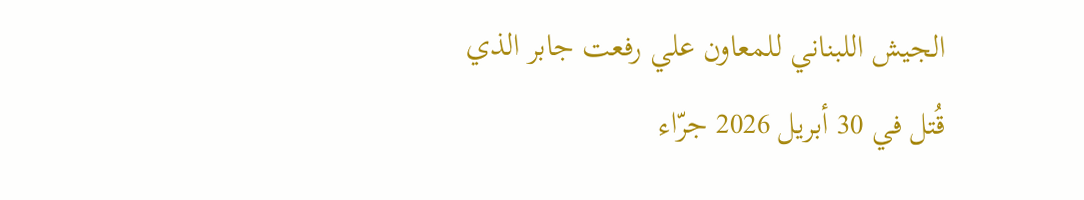الجيش اللبناني للمعاون علي رفعت جابر الذي قُتل في 30 أبريل 2026 جرّاء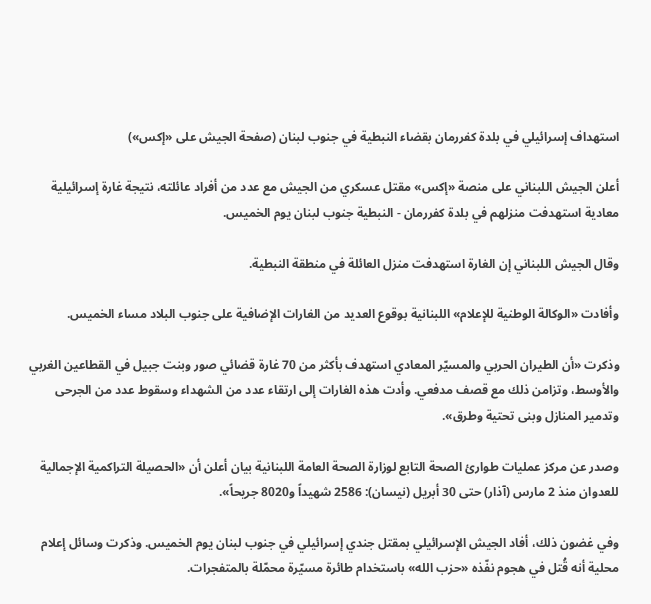استهداف إسرائيلي في بلدة كفررمان بقضاء النبطية في جنوب لبنان (صفحة الجيش على «إكس»)

أعلن الجيش اللبناني على منصة «إكس» مقتل عسكري من الجيش مع عدد من أفراد عائلته، نتيجة غارة إسرائيلية معادية استهدفت منزلهم في بلدة كفررمان - النبطية جنوب لبنان يوم الخميس.

وقال الجيش اللبناني إن الغارة استهدفت منزل العائلة في منطقة النبطية.

وأفادت «الوكالة الوطنية للإعلام» اللبنانية بوقوع العديد من الغارات الإضافية على جنوب البلاد مساء الخميس.

وذكرت «أن الطيران الحربي والمسيّر المعادي استهدف بأكثر من 70 غارة قضائي صور وبنت جبيل في القطاعين الغربي والأوسط، وتزامن ذلك مع قصف مدفعي. وأدت هذه الغارات إلى ارتقاء عدد من الشهداء وسقوط عدد من الجرحى وتدمير المنازل وبنى تحتية وطرق».

وصدر عن مركز عمليات طوارئ الصحة التابع لوزارة الصحة العامة اللبنانية بيان أعلن أن «الحصيلة التراكمية الإجمالية للعدوان منذ 2 مارس (آذار) حتى 30 أبريل (نيسان): 2586 شهيداً و8020 جريحاً».

وفي غضون ذلك، أفاد الجيش الإسرائيلي بمقتل جندي إسرائيلي في جنوب لبنان يوم الخميس. وذكرت وسائل إعلام محلية أنه قُتل في هجوم نفّذه «حزب الله» باستخدام طائرة مسيّرة محمّلة بالمتفجرات.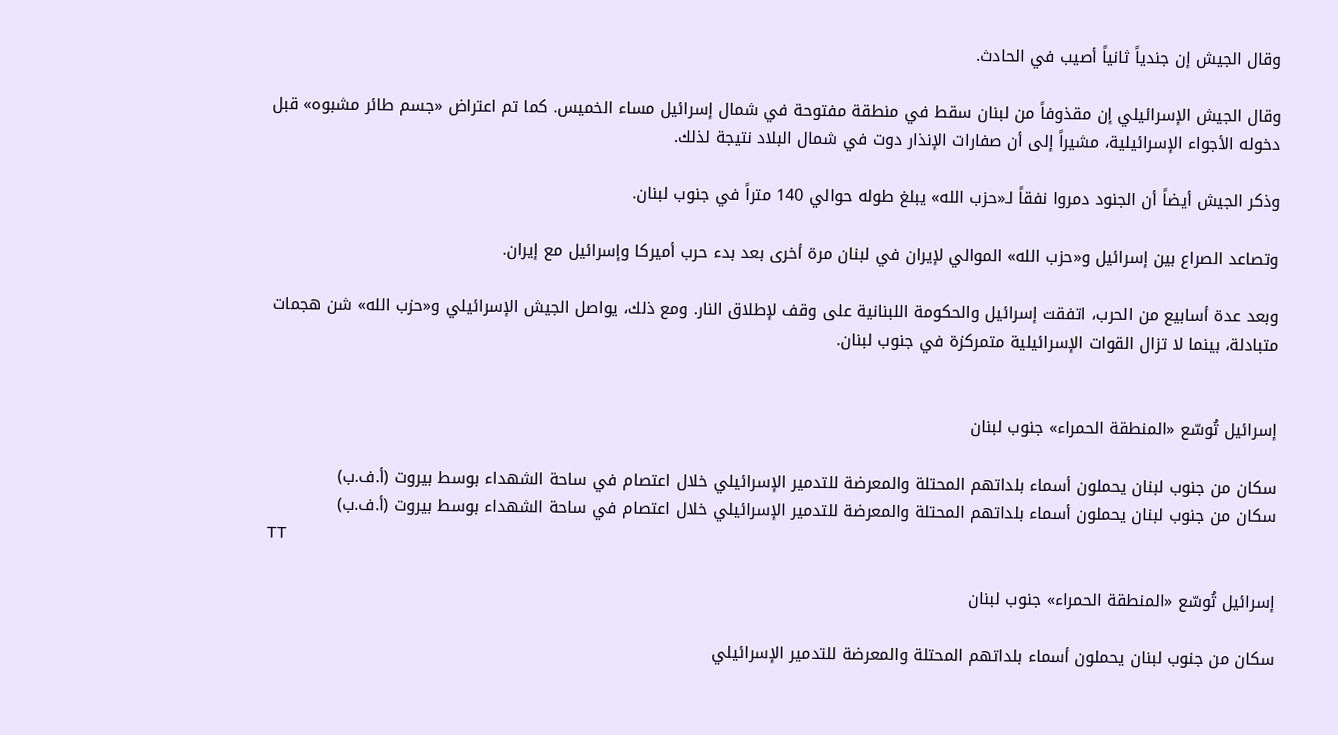وقال الجيش إن جندياً ثانياً أصيب في الحادث.

وقال الجيش الإسرائيلي إن مقذوفاً من لبنان سقط في منطقة مفتوحة في شمال إسرائيل مساء الخميس. كما تم اعتراض «جسم طائر مشبوه» قبل دخوله الأجواء الإسرائيلية، مشيراً إلى أن صفارات الإنذار دوت في شمال البلاد نتيجة لذلك.

وذكر الجيش أيضاً أن الجنود دمروا نفقاً لـ«حزب الله» يبلغ طوله حوالي 140 متراً في جنوب لبنان.

وتصاعد الصراع بين إسرائيل و«حزب الله» الموالي لإيران في لبنان مرة أخرى بعد بدء حرب أميركا وإسرائيل مع إيران.

وبعد عدة أسابيع من الحرب، اتفقت إسرائيل والحكومة اللبنانية على وقف لإطلاق النار. ومع ذلك، يواصل الجيش الإسرائيلي و«حزب الله» شن هجمات متبادلة، بينما لا تزال القوات الإسرائيلية متمركزة في جنوب لبنان.


إسرائيل تُوسّع «المنطقة الحمراء» جنوب لبنان

سكان من جنوب لبنان يحملون أسماء بلداتهم المحتلة والمعرضة للتدمير الإسرائيلي خلال اعتصام في ساحة الشهداء بوسط بيروت (أ.ف.ب)
سكان من جنوب لبنان يحملون أسماء بلداتهم المحتلة والمعرضة للتدمير الإسرائيلي خلال اعتصام في ساحة الشهداء بوسط بيروت (أ.ف.ب)
TT

إسرائيل تُوسّع «المنطقة الحمراء» جنوب لبنان

سكان من جنوب لبنان يحملون أسماء بلداتهم المحتلة والمعرضة للتدمير الإسرائيلي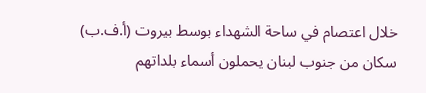خلال اعتصام في ساحة الشهداء بوسط بيروت (أ.ف.ب)
سكان من جنوب لبنان يحملون أسماء بلداتهم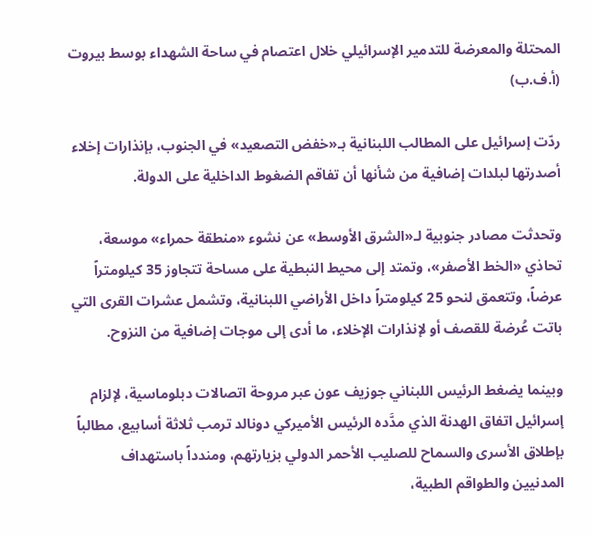المحتلة والمعرضة للتدمير الإسرائيلي خلال اعتصام في ساحة الشهداء بوسط بيروت (أ.ف.ب)

ردّت إسرائيل على المطالب اللبنانية بـ«خفض التصعيد» في الجنوب، بإنذارات إخلاء أصدرتها لبلدات إضافية من شأنها أن تفاقم الضغوط الداخلية على الدولة.

وتحدثت مصادر جنوبية لـ«الشرق الأوسط» عن نشوء «منطقة حمراء» موسعة، تحاذي «الخط الأصفر»، وتمتد إلى محيط النبطية على مساحة تتجاوز 35 كيلومتراً عرضاً، وتتعمق لنحو 25 كيلومتراً داخل الأراضي اللبنانية، وتشمل عشرات القرى التي باتت عُرضة للقصف أو لإنذارات الإخلاء، ما أدى إلى موجات إضافية من النزوح.

وبينما يضغط الرئيس اللبناني جوزيف عون عبر مروحة اتصالات دبلوماسية، لإلزام إسرائيل اتفاق الهدنة الذي مدَّده الرئيس الأميركي دونالد ترمب ثلاثة أسابيع، مطالباً بإطلاق الأسرى والسماح للصليب الأحمر الدولي بزيارتهم، ومندداً باستهداف المدنيين والطواقم الطبية،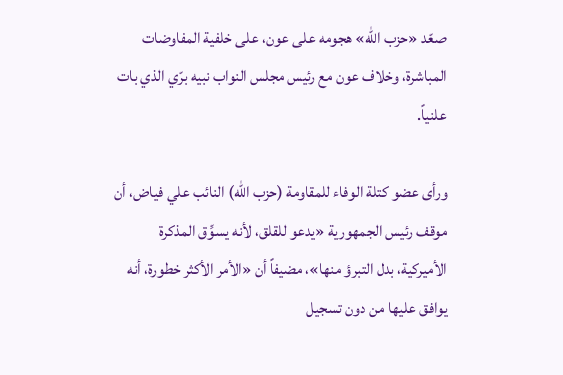صعّد «حزب الله» هجومه على عون، على خلفية المفاوضات المباشرة، وخلاف عون مع رئيس مجلس النواب نبيه برّي الذي بات علنياً.

ورأى عضو كتلة الوفاء للمقاومة (حزب الله) النائب علي فياض، أن موقف رئيس الجمهورية «يدعو للقلق، لأنه يسوِّق المذكرة الأميركية، بدل التبرؤ منها»، مضيفاً أن «الأمر الأكثر خطورة، أنه يوافق عليها من دون تسجيل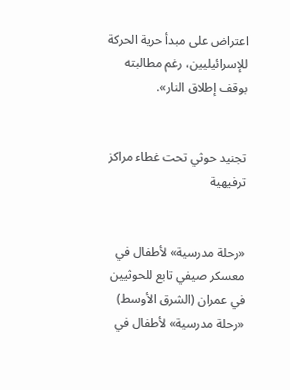اعتراض على مبدأ حرية الحركة للإسرائيليين، رغم مطالبته بوقف إطلاق النار».


تجنيد حوثي تحت غطاء مراكز ترفيهية


«رحلة مدرسية» لأطفال في معسكر صيفي تابع للحوثيين في عمران (الشرق الأوسط)
«رحلة مدرسية» لأطفال في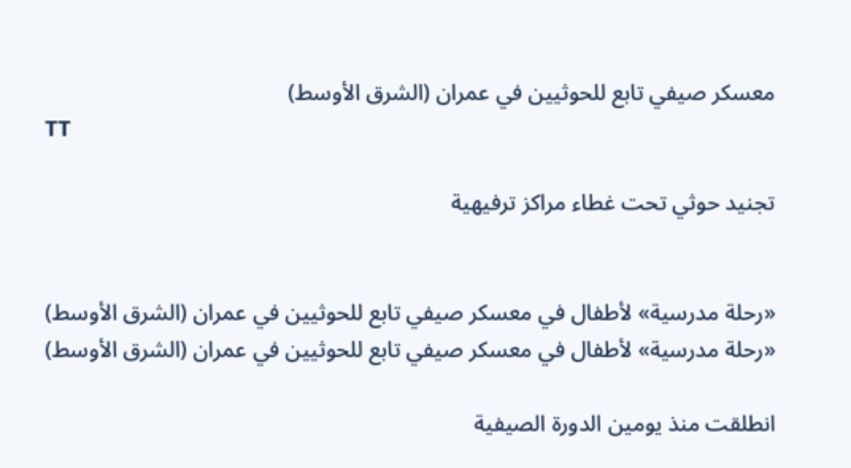معسكر صيفي تابع للحوثيين في عمران (الشرق الأوسط)
TT

تجنيد حوثي تحت غطاء مراكز ترفيهية


«رحلة مدرسية» لأطفال في معسكر صيفي تابع للحوثيين في عمران (الشرق الأوسط)
«رحلة مدرسية» لأطفال في معسكر صيفي تابع للحوثيين في عمران (الشرق الأوسط)

انطلقت منذ يومين الدورة الصيفية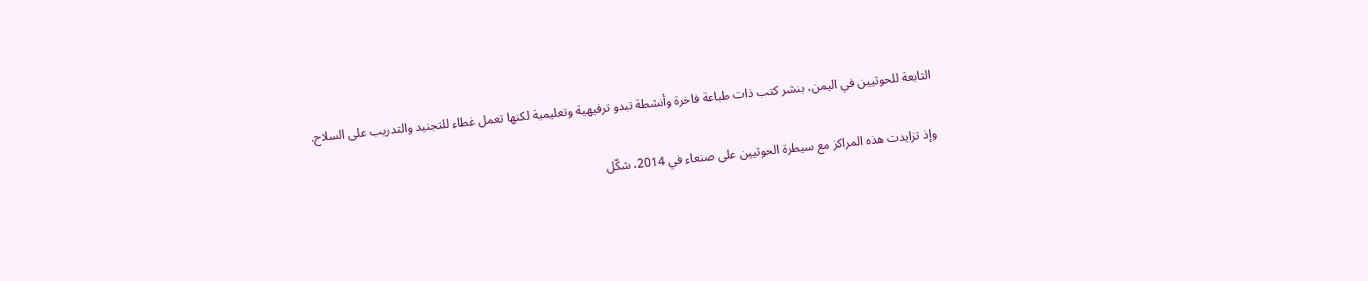التابعة للحوثيين في اليمن، بنشر كتب ذات طباعة فاخرة وأنشطة تبدو ترفيهية وتعليمية لكنها تعمل غطاء للتجنيد والتدريب على السلاح.

وإذ تزايدت هذه المراكز مع سيطرة الحوثيين على صنعاء في 2014، شكّل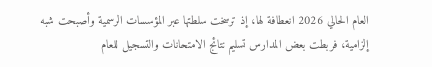العام الحالي 2026 انعطافة لها، إذ ترسخت سلطتها عبر المؤسسات الرسمية وأصبحت شبه إلزامية، فربطت بعض المدارس تسليم نتائج الامتحانات والتسجيل للعام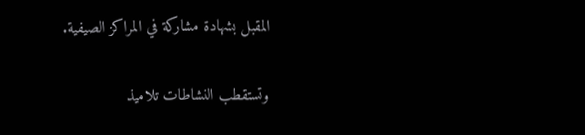المقبل بشهادة مشاركة في المراكز الصيفية.

وتستقطب النشاطات تلاميذ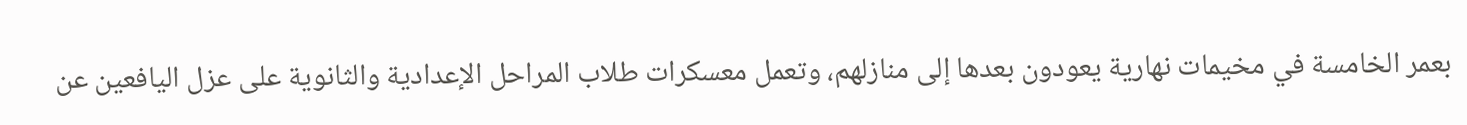بعمر الخامسة في مخيمات نهارية يعودون بعدها إلى منازلهم، وتعمل معسكرات طلاب المراحل الإعدادية والثانوية على عزل اليافعين عن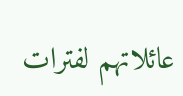عائلاتهم لفترات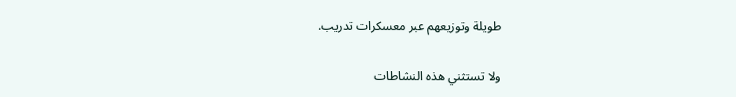طويلة وتوزيعهم عبر معسكرات تدريب.

ولا تستثني هذه النشاطات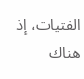الفتيات، إذ هناك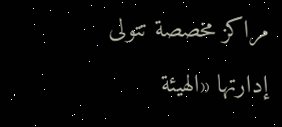مراكز مخصصة تتولى إدارتها «الهيئة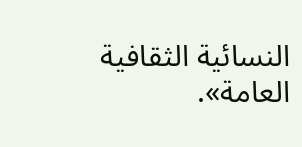النسائية الثقافية العامة».